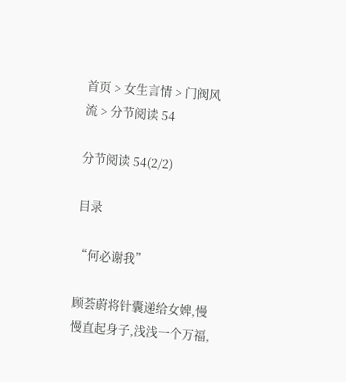首页 > 女生言情 > 门阀风流 > 分节阅读 54

分节阅读 54(2/2)

目录

“何必谢我”

顾荟蔚将针囊递给女婢,慢慢直起身子,浅浅一个万福,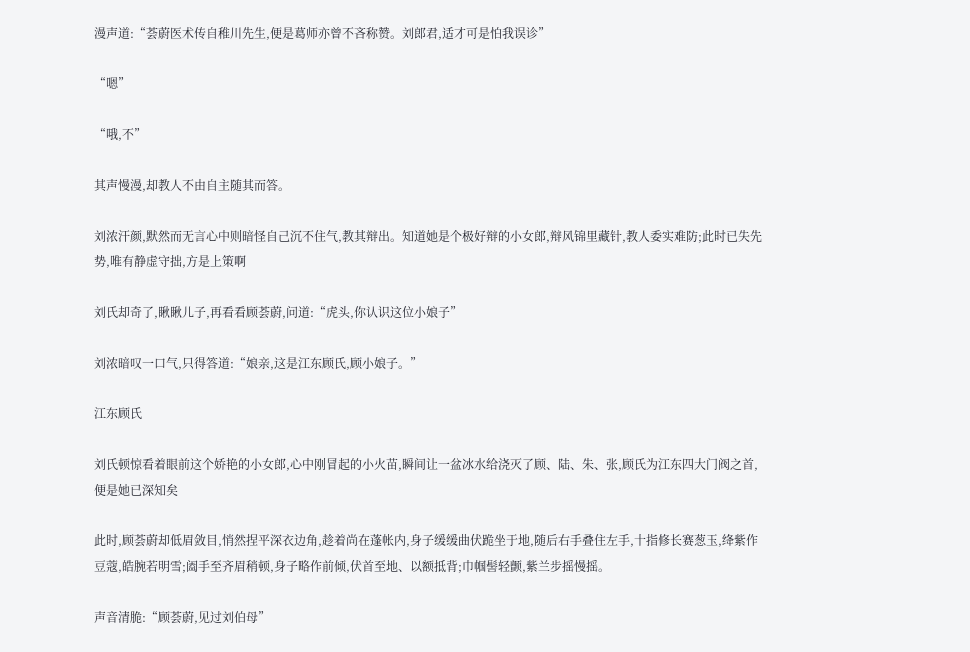漫声道:“荟蔚医术传自稚川先生,便是葛师亦曾不吝称赞。刘郎君,适才可是怕我误诊”

“嗯”

“哦,不”

其声慢漫,却教人不由自主随其而答。

刘浓汗颜,默然而无言心中则暗怪自己沉不住气,教其辩出。知道她是个极好辩的小女郎,辩风锦里藏针,教人委实难防;此时已失先势,唯有静虚守拙,方是上策啊

刘氏却奇了,瞅瞅儿子,再看看顾荟蔚,问道:“虎头,你认识这位小娘子”

刘浓暗叹一口气,只得答道:“娘亲,这是江东顾氏,顾小娘子。”

江东顾氏

刘氏顿惊看着眼前这个娇艳的小女郎,心中刚冒起的小火苗,瞬间让一盆冰水给浇灭了顾、陆、朱、张,顾氏为江东四大门阀之首,便是她已深知矣

此时,顾荟蔚却低眉敛目,悄然捏平深衣边角,趁着尚在蓬帐内,身子缓缓曲伏跪坐于地,随后右手叠住左手,十指修长赛葱玉,绛紫作豆蔻,皓腕若明雪;阖手至齐眉稍顿,身子略作前倾,伏首至地、以额抵背;巾帼髻轻颤,紫兰步摇慢摇。

声音清脆:“顾荟蔚,见过刘伯母”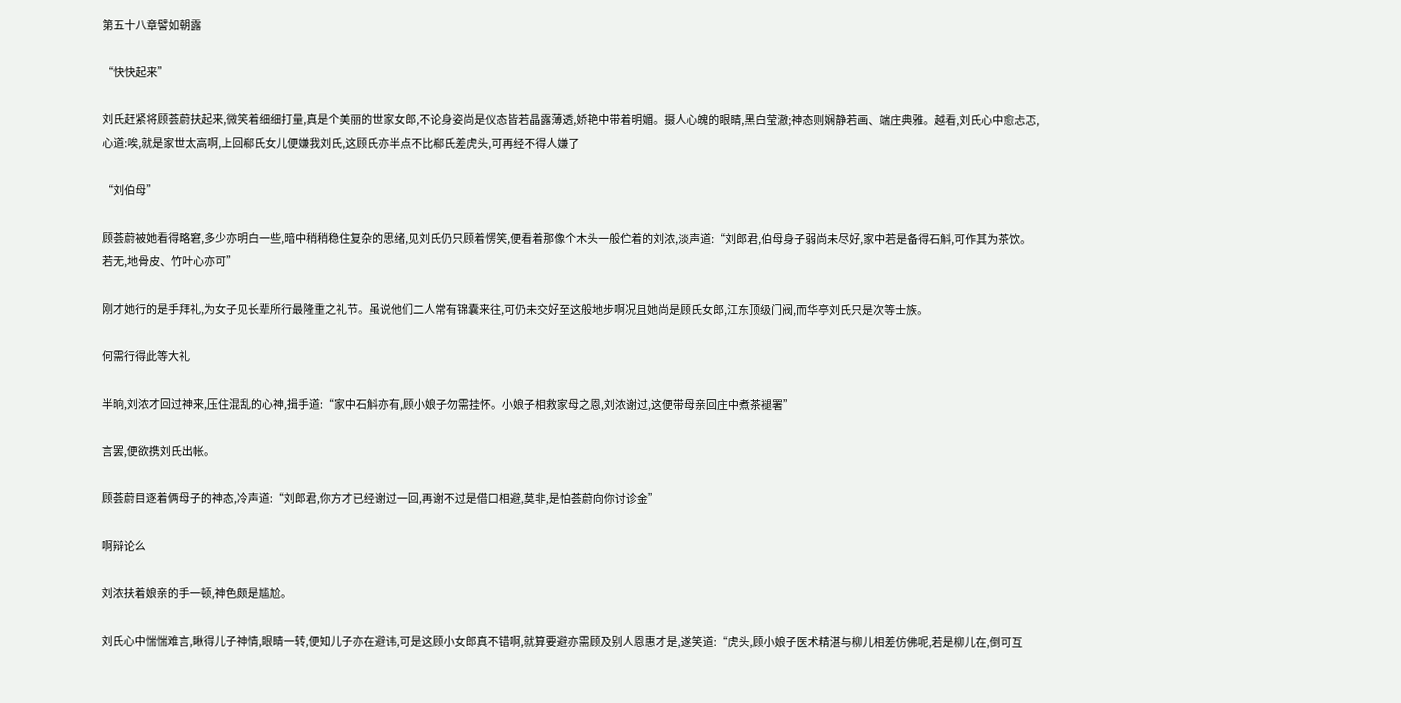第五十八章譬如朝露

“快快起来”

刘氏赶紧将顾荟蔚扶起来,微笑着细细打量,真是个美丽的世家女郎,不论身姿尚是仪态皆若晶露薄透,娇艳中带着明媚。摄人心魄的眼睛,黑白莹澈;神态则娴静若画、端庄典雅。越看,刘氏心中愈忐忑,心道:唉,就是家世太高啊,上回郗氏女儿便嫌我刘氏,这顾氏亦半点不比郗氏差虎头,可再经不得人嫌了

“刘伯母”

顾荟蔚被她看得略窘,多少亦明白一些,暗中稍稍稳住复杂的思绪,见刘氏仍只顾着愣笑,便看着那像个木头一般伫着的刘浓,淡声道:“刘郎君,伯母身子弱尚未尽好,家中若是备得石斛,可作其为茶饮。若无,地骨皮、竹叶心亦可”

刚才她行的是手拜礼,为女子见长辈所行最隆重之礼节。虽说他们二人常有锦囊来往,可仍未交好至这般地步啊况且她尚是顾氏女郎,江东顶级门阀,而华亭刘氏只是次等士族。

何需行得此等大礼

半晌,刘浓才回过神来,压住混乱的心神,揖手道:“家中石斛亦有,顾小娘子勿需挂怀。小娘子相救家母之恩,刘浓谢过,这便带母亲回庄中煮茶褪署”

言罢,便欲携刘氏出帐。

顾荟蔚目逐着俩母子的神态,冷声道:“刘郎君,你方才已经谢过一回,再谢不过是借口相避,莫非,是怕荟蔚向你讨诊金”

啊辩论么

刘浓扶着娘亲的手一顿,神色颇是尴尬。

刘氏心中惴惴难言,瞅得儿子神情,眼睛一转,便知儿子亦在避讳,可是这顾小女郎真不错啊,就算要避亦需顾及别人恩惠才是,遂笑道:“虎头,顾小娘子医术精湛与柳儿相差仿佛呢,若是柳儿在,倒可互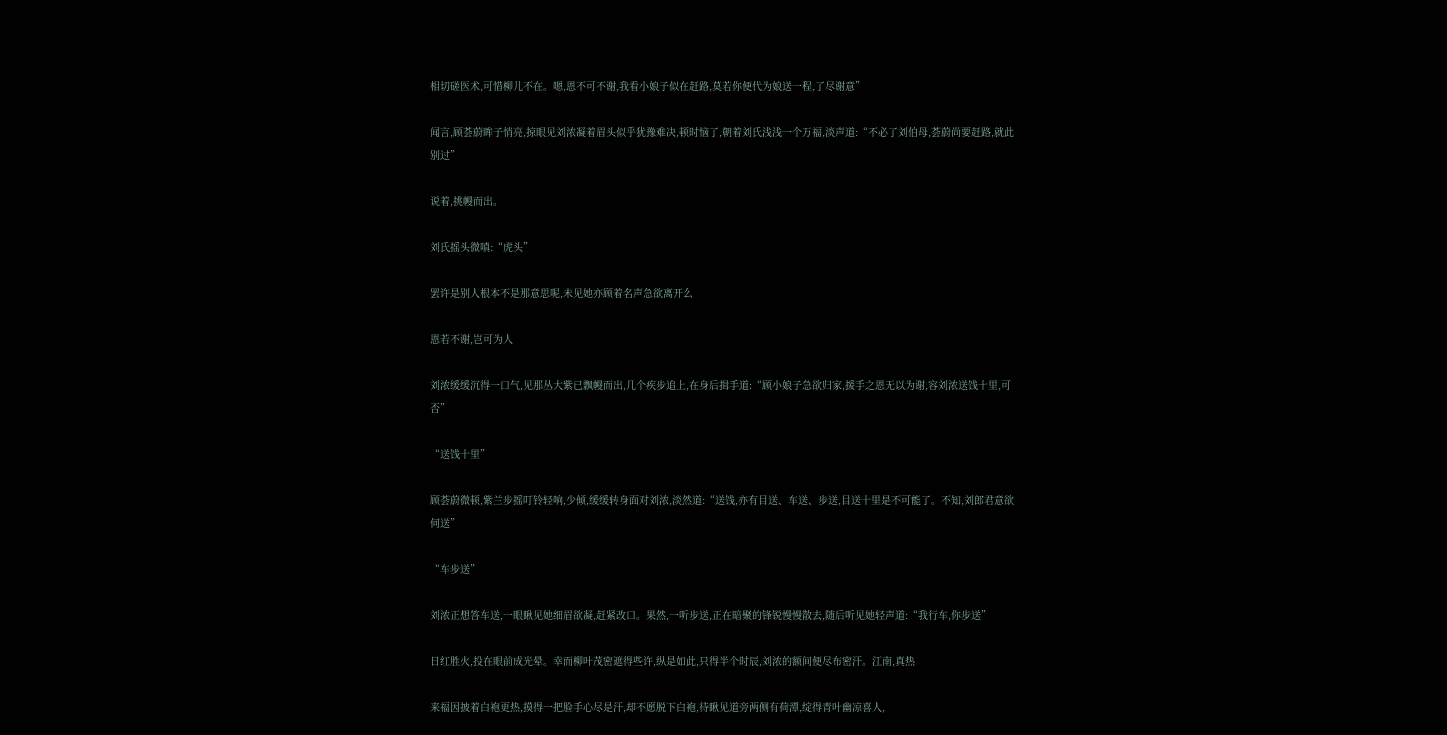相切磋医术,可惜柳儿不在。嗯,恩不可不谢,我看小娘子似在赶路,莫若你便代为娘送一程,了尽谢意”

闻言,顾荟蔚眸子悄亮,掠眼见刘浓凝着眉头似乎犹豫难决,顿时恼了,朝着刘氏浅浅一个万福,淡声道:“不必了刘伯母,荟蔚尚要赶路,就此别过”

说着,挑幔而出。

刘氏摇头微嗔:“虎头”

罢许是别人根本不是那意思呢,未见她亦顾着名声急欲离开么

恩若不谢,岂可为人

刘浓缓缓沉得一口气,见那丛大紫已飘幔而出,几个疾步追上,在身后揖手道:“顾小娘子急欲归家,援手之恩无以为谢,容刘浓送饯十里,可否”

“送饯十里”

顾荟蔚微顿,紫兰步摇叮铃轻响,少倾,缓缓转身面对刘浓,淡然道:“送饯,亦有目送、车送、步送,目送十里是不可能了。不知,刘郎君意欲何送”

“车步送”

刘浓正想答车送,一眼瞅见她细眉欲凝,赶紧改口。果然,一听步送,正在暗聚的锋锐慢慢散去,随后听见她轻声道:“我行车,你步送”

日红胜火,投在眼前成光晕。幸而柳叶茂密遮得些许,纵是如此,只得半个时辰,刘浓的额间便尽布密汗。江南,真热

来福因披着白袍更热,摸得一把脸手心尽是汗,却不愿脱下白袍,待瞅见道旁两侧有荷潭,绽得青叶幽凉喜人,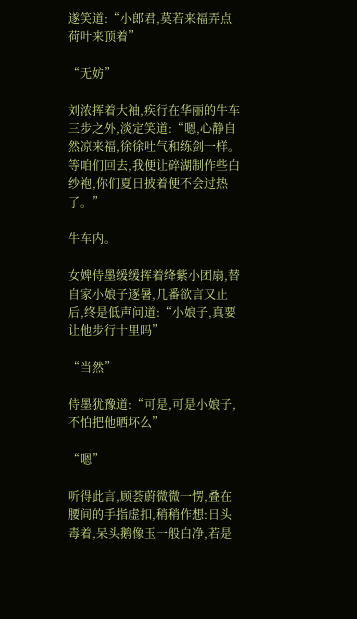遂笑道:“小郎君,莫若来福弄点荷叶来顶着”

“无妨”

刘浓挥着大袖,疾行在华丽的牛车三步之外,淡定笑道:“嗯,心静自然凉来福,徐徐吐气和练剑一样。等咱们回去,我便让碎湖制作些白纱袍,你们夏日披着便不会过热了。”

牛车内。

女婢侍墨缓缓挥着绛紫小团扇,替自家小娘子逐暑,几番欲言又止后,终是低声问道:“小娘子,真要让他步行十里吗”

“当然”

侍墨犹豫道:“可是,可是小娘子,不怕把他晒坏么”

“嗯”

听得此言,顾荟蔚微微一愣,叠在腰间的手指虚扣,稍稍作想:日头毒着,呆头鹅像玉一般白净,若是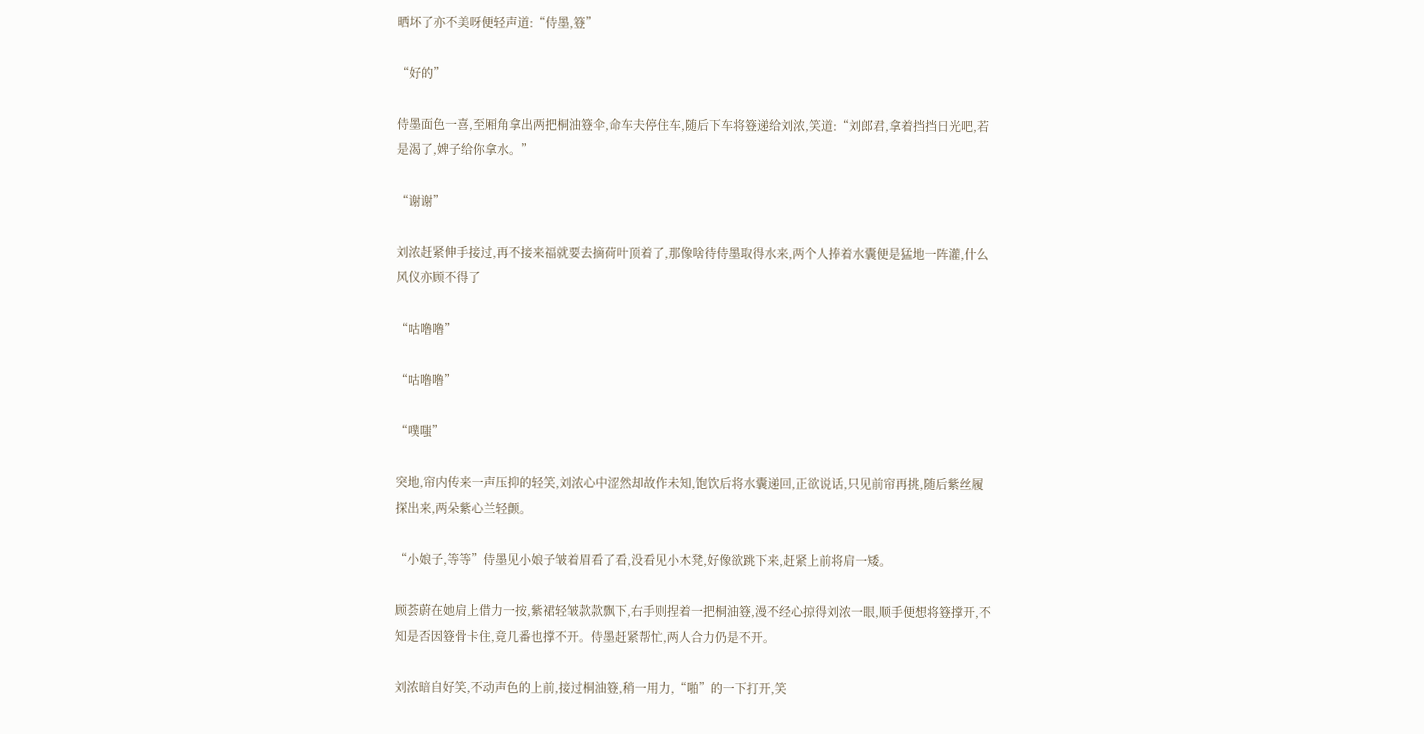晒坏了亦不美呀便轻声道:“侍墨,簦”

“好的”

侍墨面色一喜,至厢角拿出两把桐油簦伞,命车夫停住车,随后下车将簦递给刘浓,笑道:“刘郎君,拿着挡挡日光吧,若是渴了,婢子给你拿水。”

“谢谢”

刘浓赶紧伸手接过,再不接来福就要去摘荷叶顶着了,那像啥待侍墨取得水来,两个人捧着水囊便是猛地一阵灌,什么风仪亦顾不得了

“咕噜噜”

“咕噜噜”

“噗嗤”

突地,帘内传来一声压抑的轻笑,刘浓心中涩然却故作未知,饱饮后将水囊递回,正欲说话,只见前帘再挑,随后紫丝履探出来,两朵紫心兰轻颤。

“小娘子,等等”侍墨见小娘子皱着眉看了看,没看见小木凳,好像欲跳下来,赶紧上前将肩一矮。

顾荟蔚在她肩上借力一按,紫裙轻皱款款飘下,右手则捏着一把桐油簦,漫不经心掠得刘浓一眼,顺手便想将簦撑开,不知是否因簦骨卡住,竟几番也撑不开。侍墨赶紧帮忙,两人合力仍是不开。

刘浓暗自好笑,不动声色的上前,接过桐油簦,稍一用力,“啪”的一下打开,笑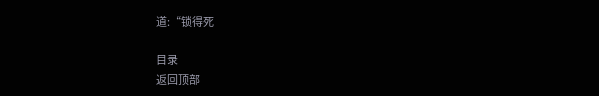道:“锁得死

目录
返回顶部